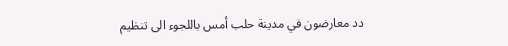دد معارضون في مدينة حلب أمس باللجوء الى تنظيم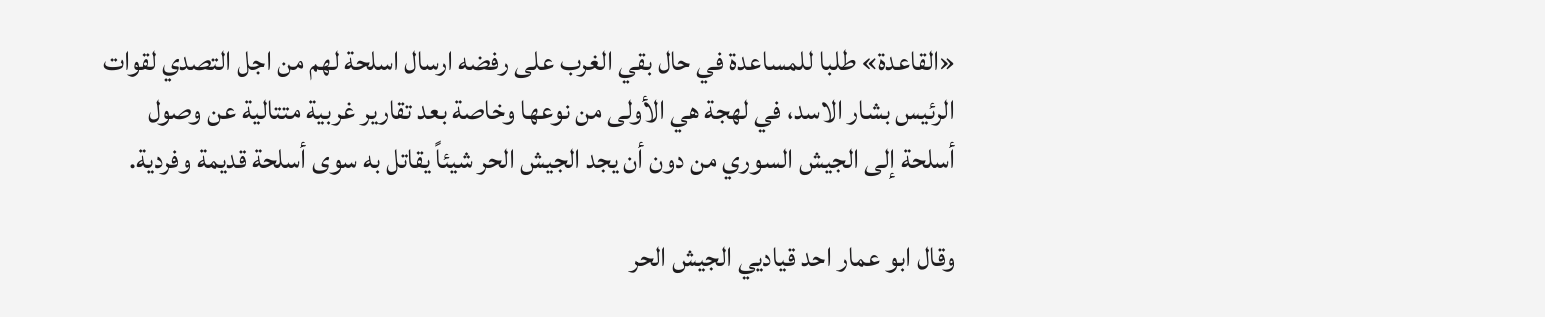«القاعدة» طلبا للمساعدة في حال بقي الغرب على رفضه ارسال اسلحة لهم من اجل التصدي لقوات الرئيس بشار الاسد، في لهجة هي الأولى من نوعها وخاصة بعد تقارير غربية متتالية عن وصول أسلحة إلى الجيش السوري من دون أن يجد الجيش الحر شيئاً يقاتل به سوى أسلحة قديمة وفردية.

وقال ابو عمار احد قياديي الجيش الحر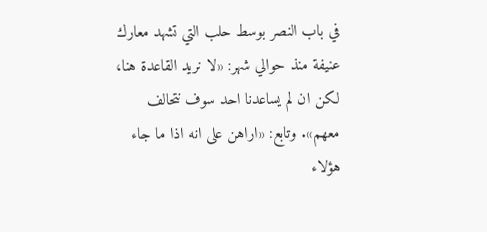في باب النصر بوسط حلب التي تشهد معارك عنيفة منذ حوالي شهر: «لا نريد القاعدة هنا، لكن ان لم يساعدنا احد سوف نتحالف معهم». وتابع: «اراهن على انه اذا ما جاء هؤلاء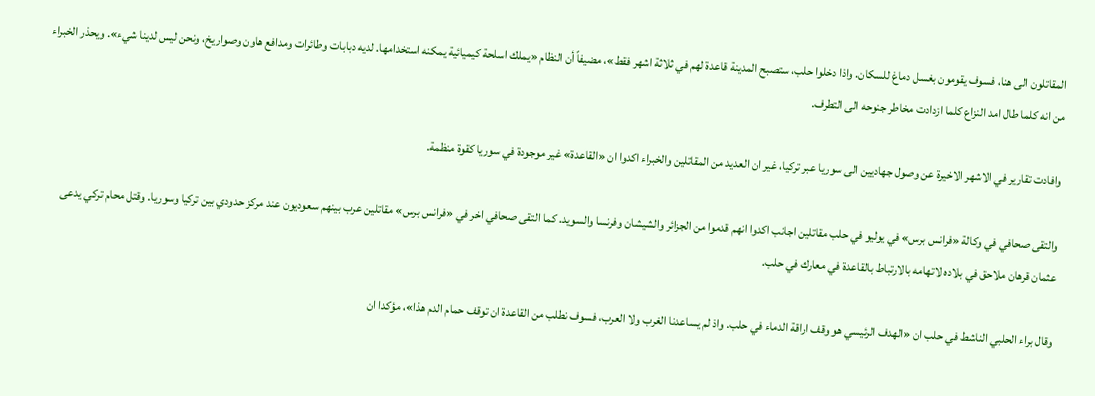المقاتلون الى هنا، فسوف يقومون بغسل دماغ للسكان. واذا دخلوا حلب، ستصبح المدينة قاعدة لهم في ثلاثة اشهر فقط»، مضيفاً أن النظام «يملك اسلحة كيميائية يمكنه استخدامها. لديه دبابات وطائرات ومدافع هاون وصواريخ، ونحن ليس لدينا شيء». ويحذر الخبراء من انه كلما طال امد النزاع كلما ازدادت مخاطر جنوحه الى التطرف.

وافادت تقارير في الاشهر الاخيرة عن وصول جهاديين الى سوريا عبر تركيا، غير ان العديد من المقاتلين والخبراء اكدوا ان «القاعدة» غير موجودة في سوريا كقوة منظمة.

والتقى صحافي في وكالة «فرانس برس» في يوليو في حلب مقاتلين اجانب اكدوا انهم قدموا من الجزائر والشيشان وفرنسا والسويد. كما التقى صحافي اخر في «فرانس برس» مقاتلين عرب بينهم سعوديون عند مركز حدودي بين تركيا وسوريا. وقتل محام تركي يدعى عثمان قرهان ملاحق في بلاده لاتهامه بالارتباط بالقاعدة في معارك في حلب.

وقال براء الحلبي الناشط في حلب ان «الهدف الرئيسي هو وقف اراقة الدماء في حلب. واذ لم يساعدنا الغرب ولا العرب، فسوف نطلب من القاعدة ان توقف حمام الدم هذا»، مؤكدا ان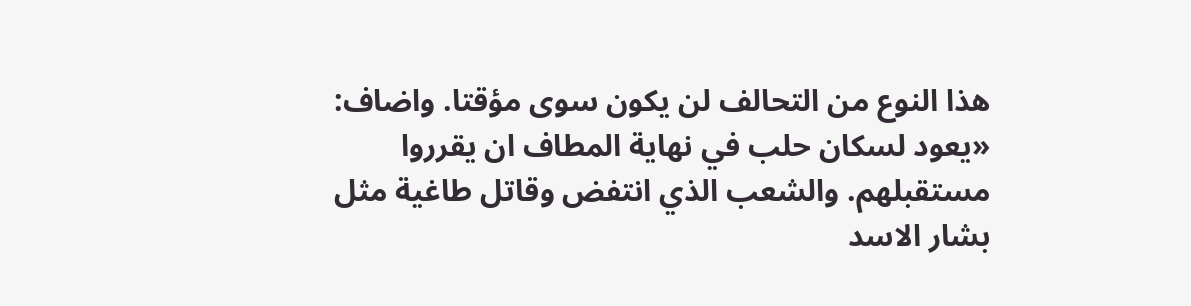هذا النوع من التحالف لن يكون سوى مؤقتا. واضاف: «يعود لسكان حلب في نهاية المطاف ان يقرروا مستقبلهم. والشعب الذي انتفض وقاتل طاغية مثل بشار الاسد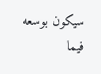سيكون بوسعه فيما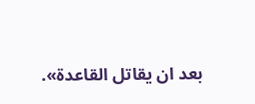بعد ان يقاتل القاعدة».